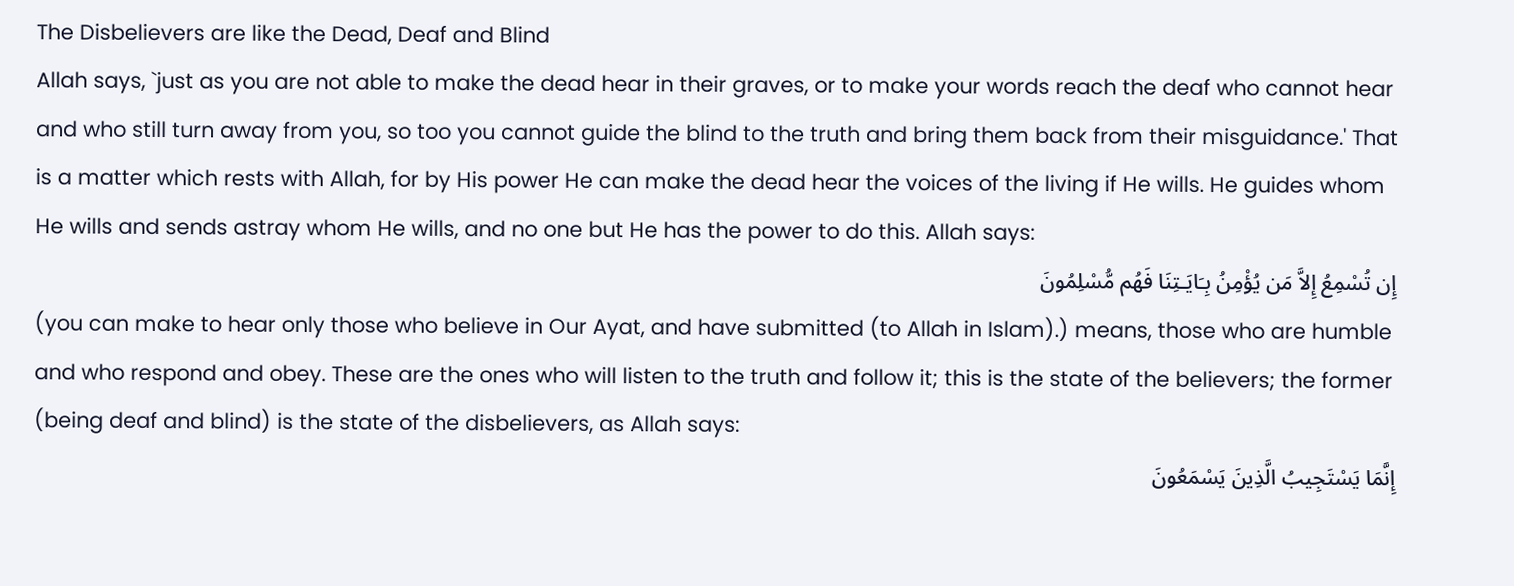The Disbelievers are like the Dead, Deaf and Blind
Allah says, `just as you are not able to make the dead hear in their graves, or to make your words reach the deaf who cannot hear and who still turn away from you, so too you cannot guide the blind to the truth and bring them back from their misguidance.' That is a matter which rests with Allah, for by His power He can make the dead hear the voices of the living if He wills. He guides whom He wills and sends astray whom He wills, and no one but He has the power to do this. Allah says:
إِن تُسْمِعُ إِلاَّ مَن يُؤْمِنُ بِـَايَـتِنَا فَهُم مُّسْلِمُونَ
(you can make to hear only those who believe in Our Ayat, and have submitted (to Allah in Islam).) means, those who are humble and who respond and obey. These are the ones who will listen to the truth and follow it; this is the state of the believers; the former (being deaf and blind) is the state of the disbelievers, as Allah says:
إِنَّمَا يَسْتَجِيبُ الَّذِينَ يَسْمَعُونَ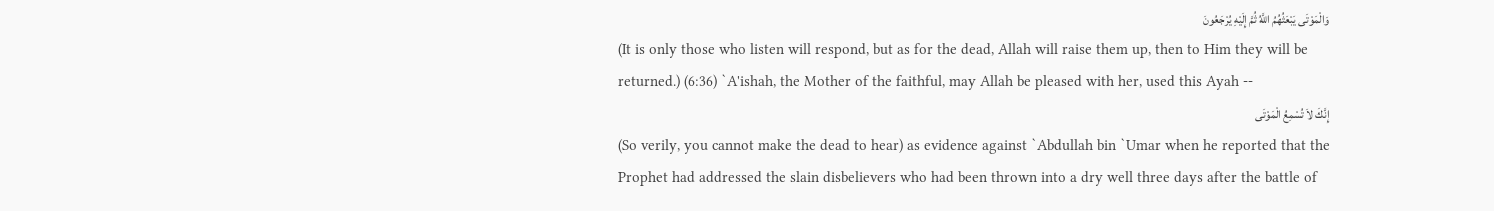وَالْمَوْتَى يَبْعَثُهُمُ اللَّهُ ثُمَّ إِلَيْهِ يُرْجَعُونَ
(It is only those who listen will respond, but as for the dead, Allah will raise them up, then to Him they will be returned.) (6:36) `A'ishah, the Mother of the faithful, may Allah be pleased with her, used this Ayah --
إِنَّكَ لاَ تُسْمِعُ الْمَوْتَى
(So verily, you cannot make the dead to hear) as evidence against `Abdullah bin `Umar when he reported that the Prophet had addressed the slain disbelievers who had been thrown into a dry well three days after the battle of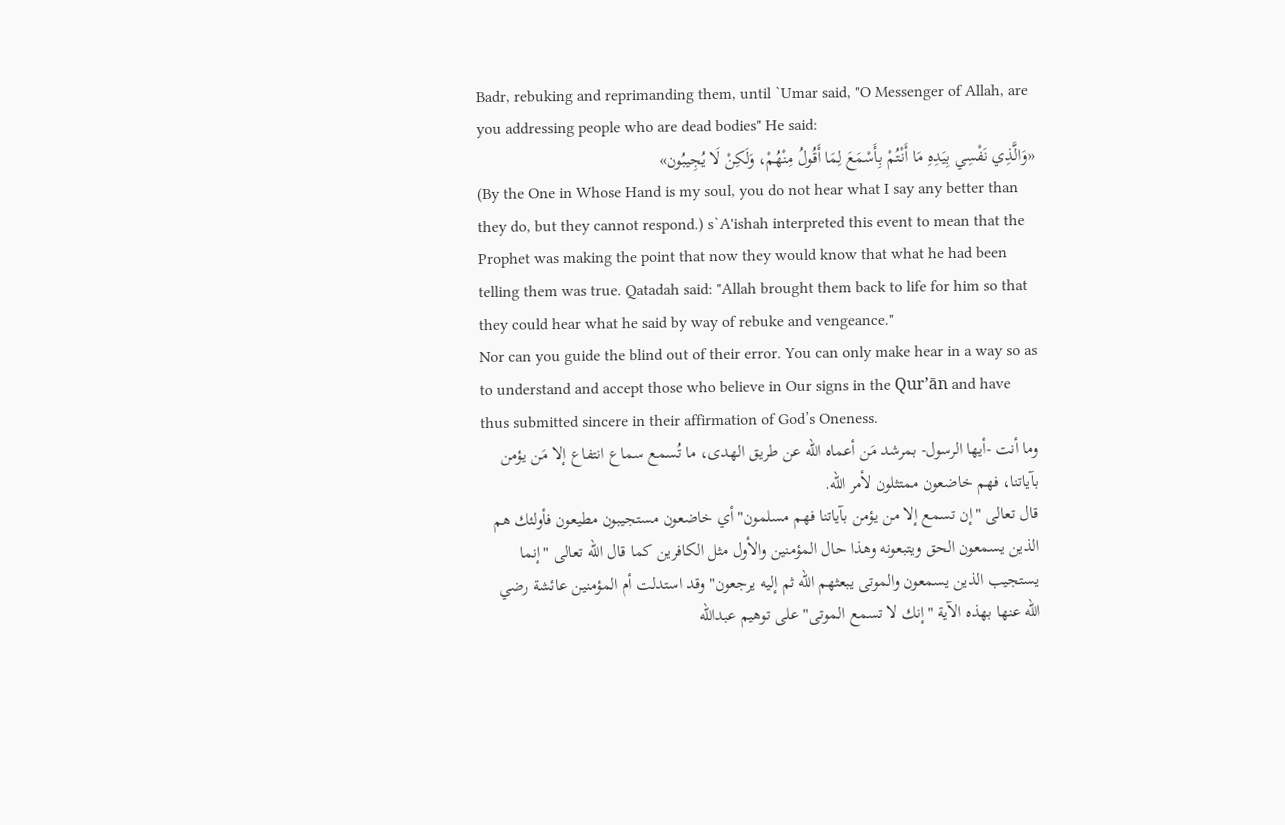Badr, rebuking and reprimanding them, until `Umar said, "O Messenger of Allah, are you addressing people who are dead bodies" He said:
«وَالَّذِي نَفْسِي بِيَدِهِ مَا أَنْتُمْ بِأَسْمَعَ لِمَا أَقُولُ مِنْهُمْ، وَلَكِنْ لَا يُجِيبُون»
(By the One in Whose Hand is my soul, you do not hear what I say any better than they do, but they cannot respond.) s`A'ishah interpreted this event to mean that the Prophet was making the point that now they would know that what he had been telling them was true. Qatadah said: "Allah brought them back to life for him so that they could hear what he said by way of rebuke and vengeance."
Nor can you guide the blind out of their error. You can only make hear in a way so as to understand and accept those who believe in Our signs in the Qur’ān and have thus submitted sincere in their affirmation of God’s Oneness.
وما أنت -أيها الرسول- بمرشد مَن أعماه الله عن طريق الهدى، ما تُسمع سماع انتفاع إلا مَن يؤمن بآياتنا، فهم خاضعون ممتثلون لأمر الله.
قال تعالى "إن تسمع إلا من يؤمن بآياتنا فهم مسلمون" أي خاضعون مستجيبون مطيعون فأولئك هم الذين يسمعون الحق ويتبعونه وهذا حال المؤمنين والأول مثل الكافرين كما قال الله تعالى "إنما يستجيب الذين يسمعون والموتى يبعثهم الله ثم إليه يرجعون" وقد استدلت أم المؤمنين عائشة رضي الله عنها بهذه الآية "إنك لا تسمع الموتى" على توهيم عبدالله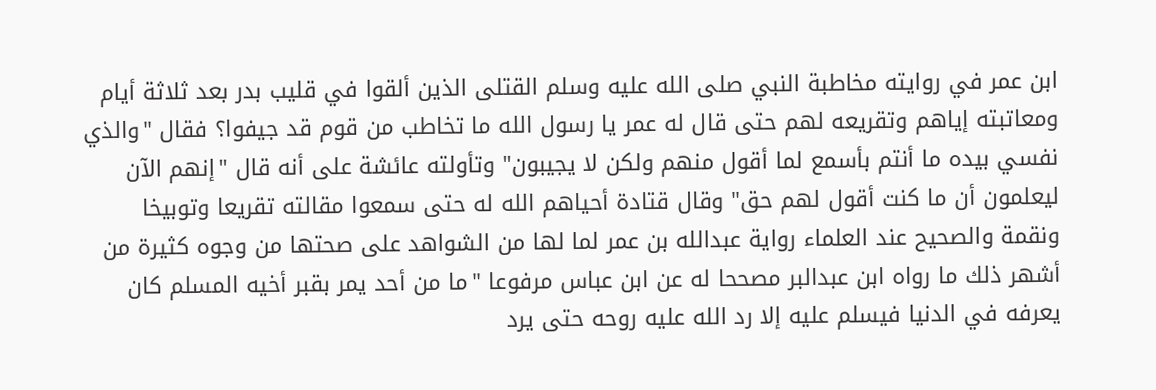ابن عمر في روايته مخاطبة النبي صلى الله عليه وسلم القتلى الذين ألقوا في قليب بدر بعد ثلاثة أيام ومعاتبته إياهم وتقريعه لهم حتى قال له عمر يا رسول الله ما تخاطب من قوم قد جيفوا؟ فقال "والذي نفسي بيده ما أنتم بأسمع لما أقول منهم ولكن لا يجيبون" وتأولته عائشة على أنه قال "إنهم الآن ليعلمون أن ما كنت أقول لهم حق" وقال قتادة أحياهم الله له حتى سمعوا مقالته تقريعا وتوبيخا ونقمة والصحيح عند العلماء رواية عبدالله بن عمر لما لها من الشواهد على صحتها من وجوه كثيرة من أشهر ذلك ما رواه ابن عبدالبر مصححا له عن ابن عباس مرفوعا "ما من أحد يمر بقبر أخيه المسلم كان يعرفه في الدنيا فيسلم عليه إلا رد الله عليه روحه حتى يرد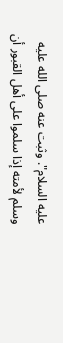عليه السلام". وثبت عنه صلى الله عليه وسلم لأمته إذا سلموا على أهل القبور أن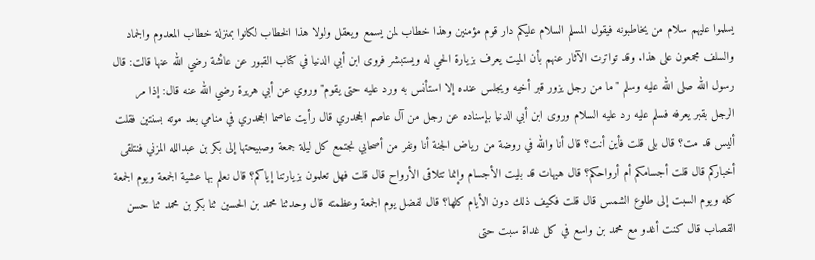يسلموا عليهم سلام من يخاطبونه فيقول المسلم السلام عليكم دار قوم مؤمنين وهذا خطاب لمن يسمع ويعقل ولولا هذا الخطاب لكانوا بمنزلة خطاب المعدوم والجماد والسلف مجمعون على هذا. وقد تواترت الآثار عنهم بأن الميت يعرف بزيارة الحي له ويستبشر فروى ابن أبي الدنيا في كتاب القبور عن عائشة رضي الله عنها قالت: قال رسول الله صلى الله عليه وسلم "ما من رجل يزور قبر أخيه ويجلس عنده إلا استأنس به ورد عليه حتى يقوم" وروي عن أبي هريرة رضي الله عنه قال: إذا مر الرجل بقبر يعرفه فسلم عليه رد عليه السلام وروى ابن أبي الدنيا بإسناده عن رجل من آل عاصم الجحدري قال رأيت عاصما الجحدري في منامي بعد موته بسنتين فقلت أليس قد مت؟ قال بلى قلت فأين أنت؟ قال أنا والله في روضة من رياض الجنة أنا ونفر من أصحابي نجتمع كل ليلة جمعة وصبيحتها إلى بكر بن عبدالله المزني فنتلقى أخباركم قال قلت أجسامكم أم أرواحكم؟ قال هيهات قد بليت الأجسام وإنما تتلاقى الأرواح قال قلت فهل تعلمون بزيارتنا إياكم؟ قال نعلم بها عشية الجمعة ويوم الجمعة كله ويوم السبت إلى طلوع الشمس قال قلت فكيف ذلك دون الأيام كلها؟ قال لفضل يوم الجمعة وعظمته قال وحدثنا محمد بن الحسين ثنا بكر بن محمد ثنا حسن القصاب قال كنت أغدو مع محمد بن واسع في كل غداة سبت حتى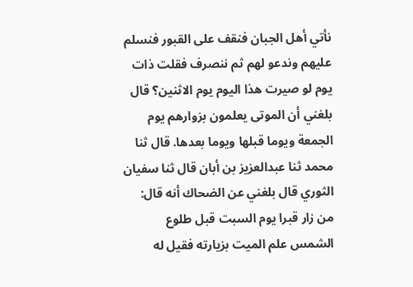نأتي أهل الجبان فنقف على القبور فنسلم عليهم وندعو لهم ثم ننصرف فقلت ذات يوم لو صيرت هذا اليوم يوم الاثنين؟ قال بلغني أن الموتى يعلمون بزوارهم يوم الجمعة ويوما قبلها ويوما بعدها. قال ثنا محمد ثنا عبدالعزيز بن أبان قال ثنا سفيان الثوري قال بلغني عن الضحاك أنه قال: من زار قبرا يوم السبت قبل طلوع الشمس علم الميت بزيارته فقيل له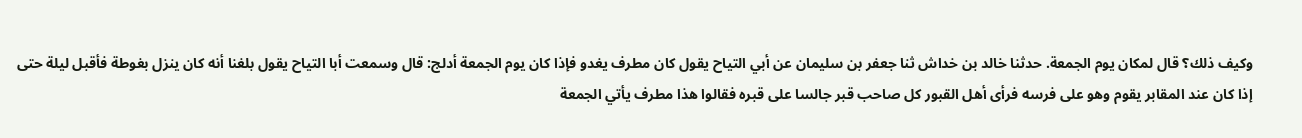وكيف ذلك؟ قال لمكان يوم الجمعة. حدثنا خالد بن خداش ثنا جعفر بن سليمان عن أبي التياح يقول كان مطرف يغدو فإذا كان يوم الجمعة أدلج: قال وسمعت أبا التياح يقول بلغنا أنه كان ينزل بغوطة فأقبل ليلة حتى إذا كان عند المقابر يقوم وهو على فرسه فرأى أهل القبور كل صاحب قبر جالسا على قبره فقالوا هذا مطرف يأتي الجمعة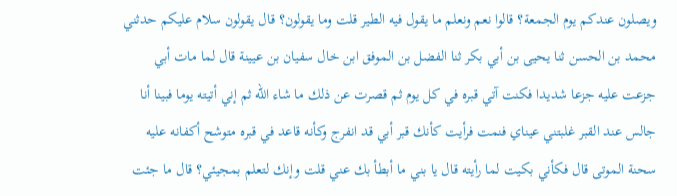ويصلون عندكم يوم الجمعة؟ قالوا نعم ونعلم ما يقول فيه الطير قلت وما يقولون؟ قال يقولون سلام عليكم حدثني محمد بن الحسن ثنا يحيى بن أبي بكر ثنا الفضل بن الموفق ابن خال سفيان بن عيينة قال لما مات أبي جزعت عليه جزعا شديدا فكنت آتي قبره في كل يوم ثم قصرت عن ذلك ما شاء الله ثم إني أتيته يوما فبينا أنا جالس عند القبر غلبتني عيناي فنمت فرأيت كأنك قبر أبي قد انفرج وكأنه قاعد في قبره متوشح أكفانه عليه سحنة الموتى قال فكأني بكيت لما رأيته قال يا بني ما أبطأ بك عني قلت وإنك لتعلم بمجيئي؟ قال ما جئت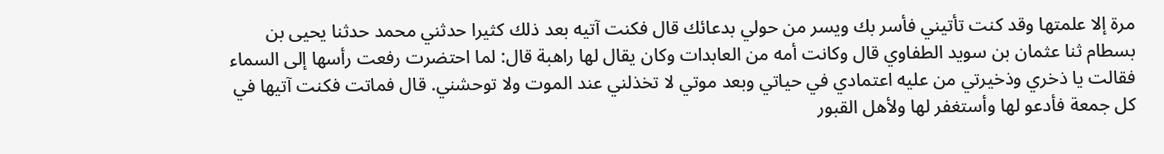مرة إلا علمتها وقد كنت تأتيني فأسر بك ويسر من حولي بدعائك قال فكنت آتيه بعد ذلك كثيرا حدثني محمد حدثنا يحيى بن بسطام ثنا عثمان بن سويد الطفاوي قال وكانت أمه من العابدات وكان يقال لها راهبة قال: لما احتضرت رفعت رأسها إلى السماء فقالت يا ذخري وذخيرتي من عليه اعتمادي في حياتي وبعد موتي لا تخذلني عند الموت ولا توحشني. قال فماتت فكنت آتيها في كل جمعة فأدعو لها وأستغفر لها ولأهل القبور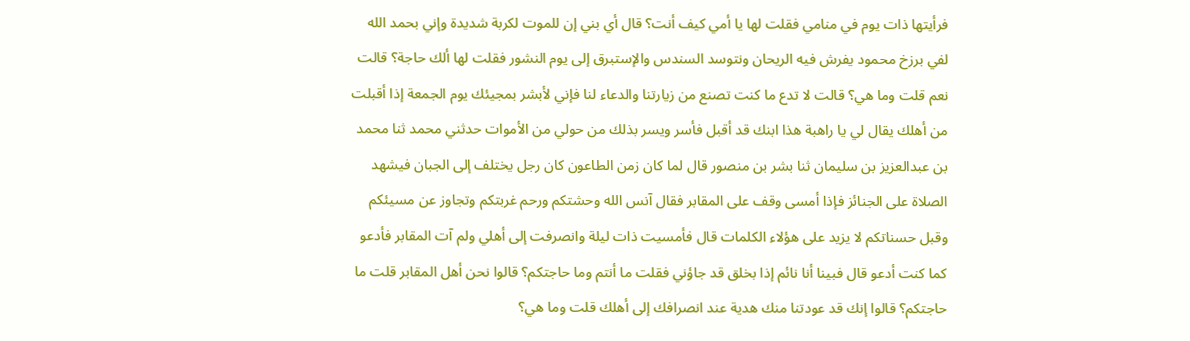فرأيتها ذات يوم في منامي فقلت لها يا أمي كيف أنت؟ قال أي بني إن للموت لكربة شديدة وإني بحمد الله لفي برزخ محمود يفرش فيه الريحان ونتوسد السندس والإستبرق إلى يوم النشور فقلت لها ألك حاجة؟ قالت نعم قلت وما هي؟ قالت لا تدع ما كنت تصنع من زيارتنا والدعاء لنا فإني لأبشر بمجيئك يوم الجمعة إذا أقبلت من أهلك يقال لي يا راهبة هذا ابنك قد أقبل فأسر ويسر بذلك من حولي من الأموات حدثني محمد ثنا محمد بن عبدالعزيز بن سليمان ثنا بشر بن منصور قال لما كان زمن الطاعون كان رجل يختلف إلى الجبان فيشهد الصلاة على الجنائز فإذا أمسى وقف على المقابر فقال آنس الله وحشتكم ورحم غربتكم وتجاوز عن مسيئكم وقبل حسناتكم لا يزيد على هؤلاء الكلمات قال فأمسيت ذات ليلة وانصرفت إلى أهلي ولم آت المقابر فأدعو كما كنت أدعو قال فبينا أنا نائم إذا بخلق قد جاؤني فقلت ما أنتم وما حاجتكم؟ قالوا نحن أهل المقابر قلت ما حاجتكم؟ قالوا إنك قد عودتنا منك هدية عند انصرافك إلى أهلك قلت وما هي؟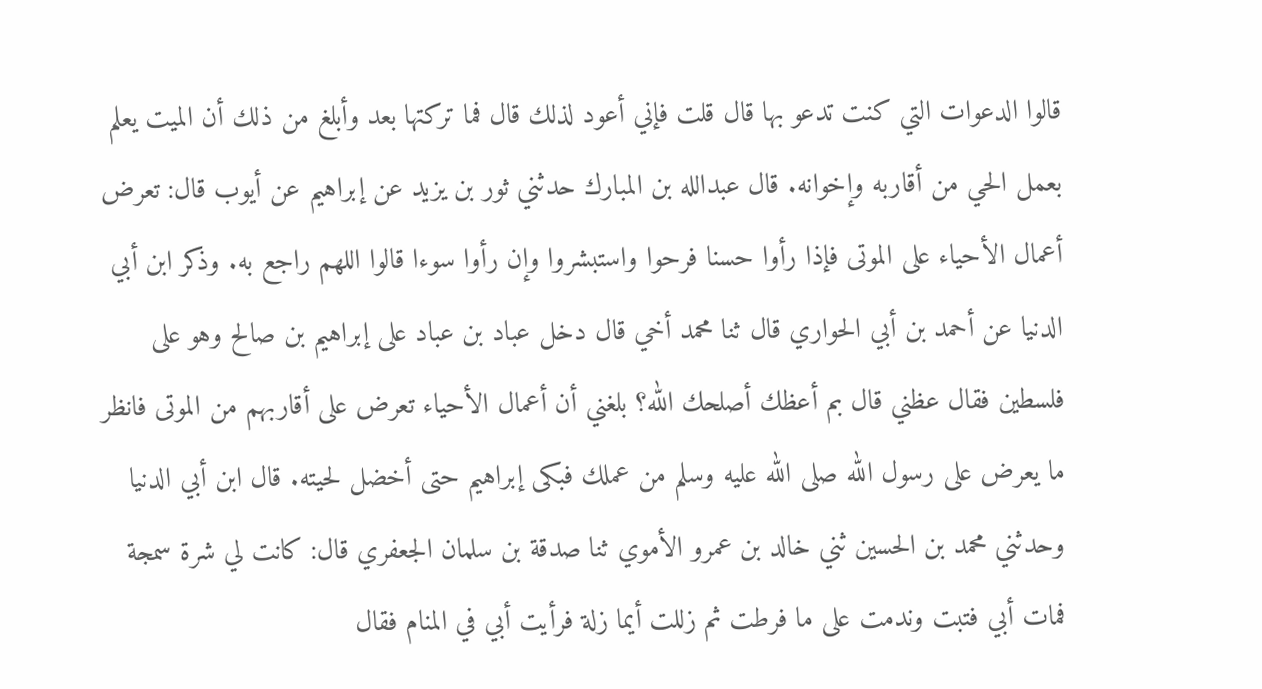قالوا الدعوات التي كنت تدعو بها قال قلت فإني أعود لذلك قال فما تركتها بعد وأبلغ من ذلك أن الميت يعلم بعمل الحي من أقاربه وإخوانه. قال عبدالله بن المبارك حدثني ثور بن يزيد عن إبراهيم عن أيوب قال: تعرض أعمال الأحياء على الموتى فإذا رأوا حسنا فرحوا واستبشروا وإن رأوا سوءا قالوا اللهم راجع به. وذكر ابن أبي الدنيا عن أحمد بن أبي الحواري قال ثنا محمد أخي قال دخل عباد بن عباد على إبراهيم بن صالح وهو على فلسطين فقال عظني قال بم أعظك أصلحك الله؟ بلغني أن أعمال الأحياء تعرض على أقاربهم من الموتى فانظر ما يعرض على رسول الله صلى الله عليه وسلم من عملك فبكى إبراهيم حتى أخضل لحيته. قال ابن أبي الدنيا وحدثني محمد بن الحسين ثني خالد بن عمرو الأموي ثنا صدقة بن سلمان الجعفري قال: كانت لي شرة سمجة فمات أبي فتبت وندمت على ما فرطت ثم زللت أيما زلة فرأيت أبي في المنام فقال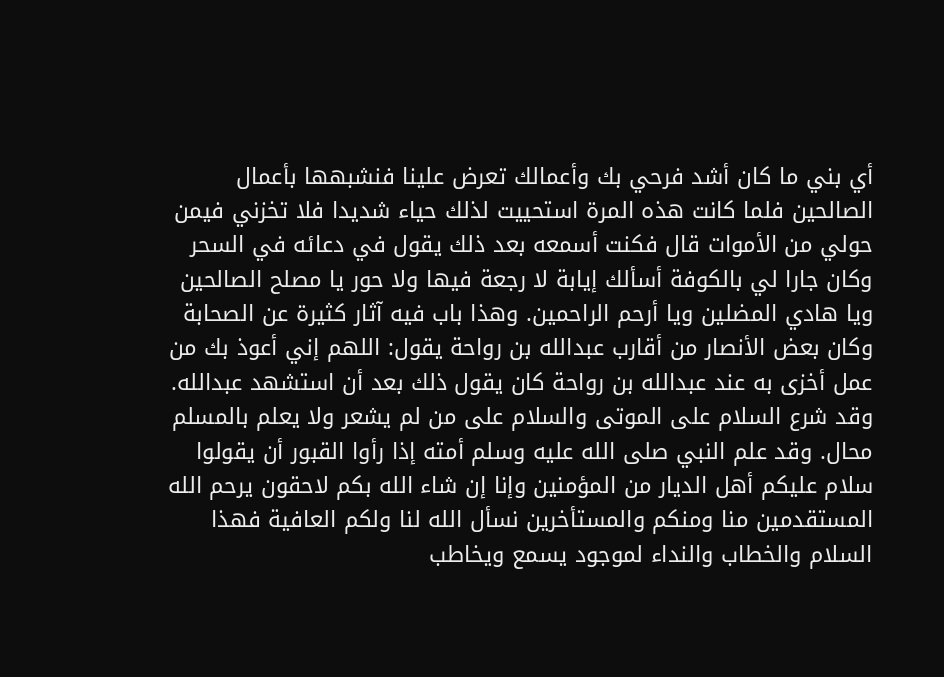أي بني ما كان أشد فرحي بك وأعمالك تعرض علينا فنشبهها بأعمال الصالحين فلما كانت هذه المرة استحييت لذلك حياء شديدا فلا تخزني فيمن حولي من الأموات قال فكنت أسمعه بعد ذلك يقول في دعائه في السحر وكان جارا لي بالكوفة أسألك إيابة لا رجعة فيها ولا حور يا مصلح الصالحين ويا هادي المضلين ويا أرحم الراحمين. وهذا باب فيه آثار كثيرة عن الصحابة وكان بعض الأنصار من أقارب عبدالله بن رواحة يقول: اللهم إني أعوذ بك من عمل أخزى به عند عبدالله بن رواحة كان يقول ذلك بعد أن استشهد عبدالله. وقد شرع السلام على الموتى والسلام على من لم يشعر ولا يعلم بالمسلم محال. وقد علم النبي صلى الله عليه وسلم أمته إذا رأوا القبور أن يقولوا سلام عليكم أهل الديار من المؤمنين وإنا إن شاء الله بكم لاحقون يرحم الله المستقدمين منا ومنكم والمستأخرين نسأل الله لنا ولكم العافية فهذا السلام والخطاب والنداء لموجود يسمع ويخاطب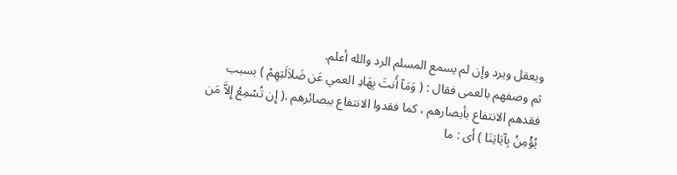ويعقل ويرد وإن لم يسمع المسلم الرد والله أعلم.
ثم وصفهم بالعمى فقال : ( وَمَآ أَنتَ بِهَادِ العمي عَن ضَلاَلَتِهِمْ ) بسبب فقدهم الانتفاع بأبصارهم ، كما فقدوا الانتفاع ببصائرهم .( إِن تُسْمِعُ إِلاَّ مَن يُؤْمِنُ بِآيَاتِنَا ) أى : ما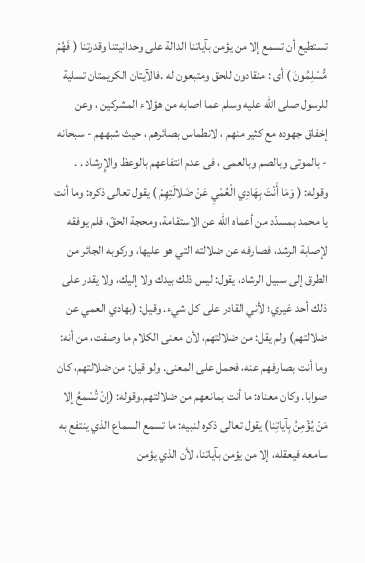تستطيع أن تسمع إلا من يؤمن بآياتنا الدالة على وحدانيتنا وقدرتنا ( فَهُمْ مُّسْلِمُونَ ) أى : منقادون للحق ومتبعون له .فالآيتان الكريمتان تسلية للرسول صلى الله عليه وسلم عما اصابه من هؤلاء المشركين ، وعن إخفاق جهوده مع كثير منهم ، لانطماس بصائرهم ، حيث شبههم - سبحانه - بالموتى وبالصم وبالعمى ، فى عدم انتفاعهم بالوعظ والإِرشاد . .
وقوله: ( وَمَا أَنْتَ بِهَادِي الْعُمْيِ عَنْ ضَلالَتِهِمْ ) يقول تعالى ذكره: وما أنت يا محمد بمسدّد من أعماه الله عن الاستقامة، ومحجة الحقّ، فلم يوفقه لإصابة الرشد، فصارفه عن ضلالته التي هو عليها، وركوبه الجائر من الطرق إلى سبيل الرشاد، يقول: ليس ذلك بيدك ولا إليك، ولا يقدر على ذلك أحد غيري؛ لأني القادر على كل شيء. وقيل: (بهادي العمي عن ضلالتهم) ولم يقل: من ضلالتهم، لأن معنى الكلام ما وصفت، من أنه: وما أنت بصارفهم عنه، فحمل على المعنى. ولو قيل: من ضلالتهم، كان صوابا. وكان معناه: ما أنت بمانعهم من ضلالتهم.وقوله: (إنْ تُسْمعُ إلا مَنْ يُؤْمِنُ بِآياتِنا) يقول تعالى ذكره لنبيه: ما تسمع السماع الذي ينتفع به سامعه فيعقله، إلا من يؤمن بآياتنا، لأن الذي يؤمن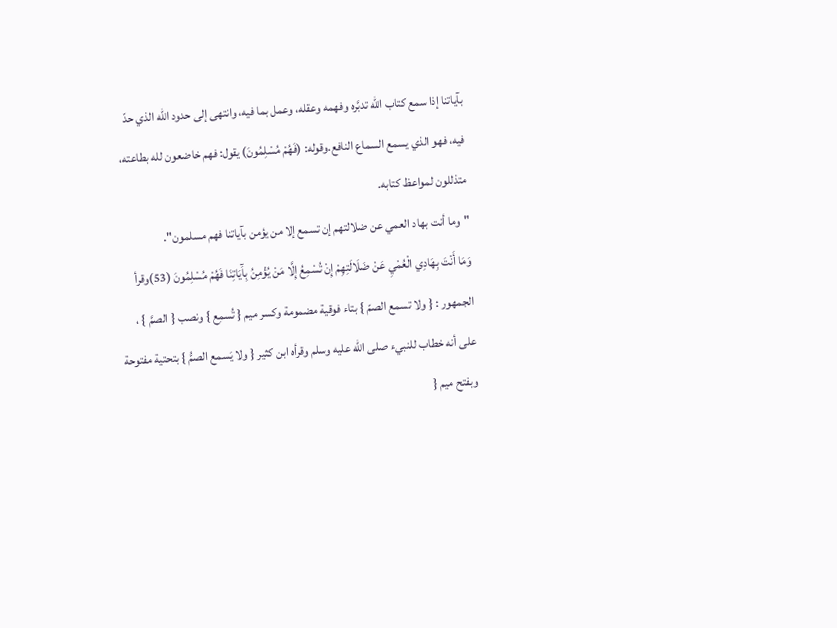بآياتنا إذا سمع كتاب الله تدبَّره وفهمه وعقله، وعمل بما فيه، وانتهى إلى حدود الله الذي حدّ فيه، فهو الذي يسمع السماع النافع.وقوله: (فَهُمْ مُسْلِمُونَ) يقول: فهم خاضعون لله بطاعته، متذللون لمواعظ كتابه.
"وما أنت بهاد العمي عن ضلالتهم إن تسمع إلا من يؤمن بآياتنا فهم مسلمون".
وَمَا أَنْتَ بِهَادِي الْعُمْيِ عَنْ ضَلَالَتِهِمْ إِنْ تُسْمِعُ إِلَّا مَنْ يُؤْمِنُ بِآَيَاتِنَا فَهُمْ مُسْلِمُونَ (53)وقرأ الجمهور : { ولا تسمع الصمّ } بتاء فوقية مضمومة وكسر ميم { تُسمِع } ونصب { الصمَّ } ، على أنه خطاب للنبيء صلى الله عليه وسلم وقرأه ابن كثير { ولا يَسمع الصمُّ } بتحتية مفتوحة وبفتح ميم {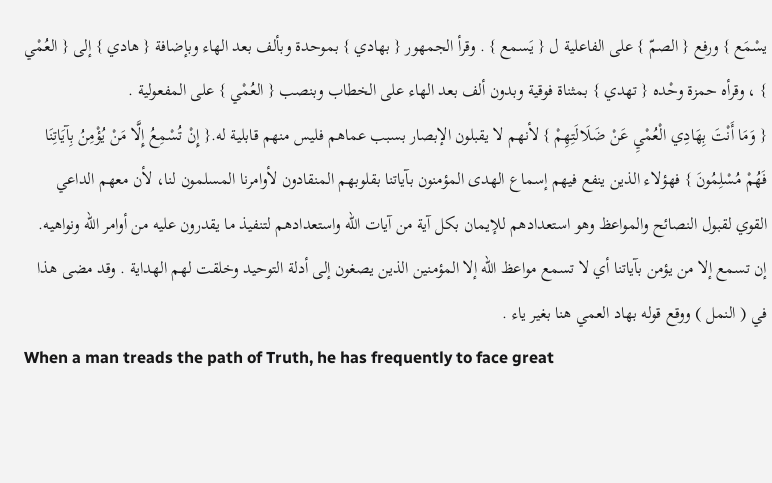يسْمَع } ورفع { الصمّ } على الفاعلية ل { يَسمع } . وقرأ الجمهور { بهادي } بموحدة وبألف بعد الهاء وبإضافة { هادي } إلى { العُمْي } ، وقرأه حمزة وحْده { تهدي } بمثناة فوقية وبدون ألف بعد الهاء على الخطاب وبنصب { العُمْي } على المفعولية .
{ وَمَا أَنْتَ بِهَادِي الْعُمْيِ عَنْ ضَلَالَتِهِمْ } لأنهم لا يقبلون الإبصار بسبب عماهم فليس منهم قابلية له.{ إِنْ تُسْمِعُ إِلَّا مَنْ يُؤْمِنُ بِآيَاتِنَا فَهُمْ مُسْلِمُونَ } فهؤلاء الذين ينفع فيهم إسماع الهدى المؤمنون بآياتنا بقلوبهم المنقادون لأوامرنا المسلمون لنا، لأن معهم الداعي القوي لقبول النصائح والمواعظ وهو استعدادهم للإيمان بكل آية من آيات اللّه واستعدادهم لتنفيذ ما يقدرون عليه من أوامر اللّه ونواهيه.
إن تسمع إلا من يؤمن بآياتنا أي لا تسمع مواعظ الله إلا المؤمنين الذين يصغون إلى أدلة التوحيد وخلقت لهم الهداية . وقد مضى هذا في ( النمل ) ووقع قوله بهاد العمي هنا بغير ياء .
When a man treads the path of Truth, he has frequently to face great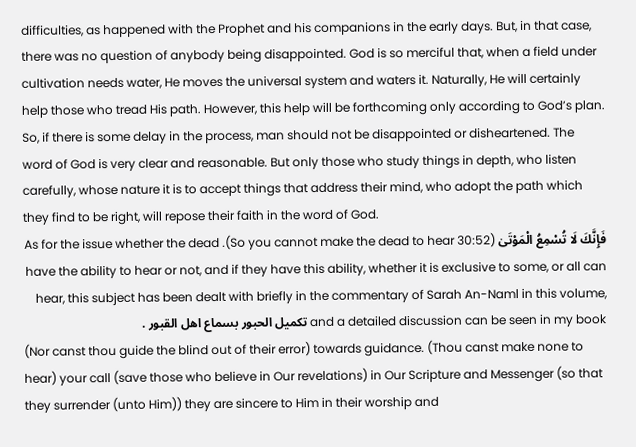difficulties, as happened with the Prophet and his companions in the early days. But, in that case, there was no question of anybody being disappointed. God is so merciful that, when a field under cultivation needs water, He moves the universal system and waters it. Naturally, He will certainly help those who tread His path. However, this help will be forthcoming only according to God’s plan. So, if there is some delay in the process, man should not be disappointed or disheartened. The word of God is very clear and reasonable. But only those who study things in depth, who listen carefully, whose nature it is to accept things that address their mind, who adopt the path which they find to be right, will repose their faith in the word of God.
فَإِنَّكَ لَا تُسْمِعُ الْمَوْتَىٰ (So you cannot make the dead to hear 30:52). As for the issue whether the dead have the ability to hear or not, and if they have this ability, whether it is exclusive to some, or all can hear, this subject has been dealt with briefly in the commentary of Sarah An-Naml in this volume, and a detailed discussion can be seen in my book تکمیل الحبور بسماع اھل القبور .
(Nor canst thou guide the blind out of their error) towards guidance. (Thou canst make none to hear) your call (save those who believe in Our revelations) in Our Scripture and Messenger (so that they surrender (unto Him)) they are sincere to Him in their worship and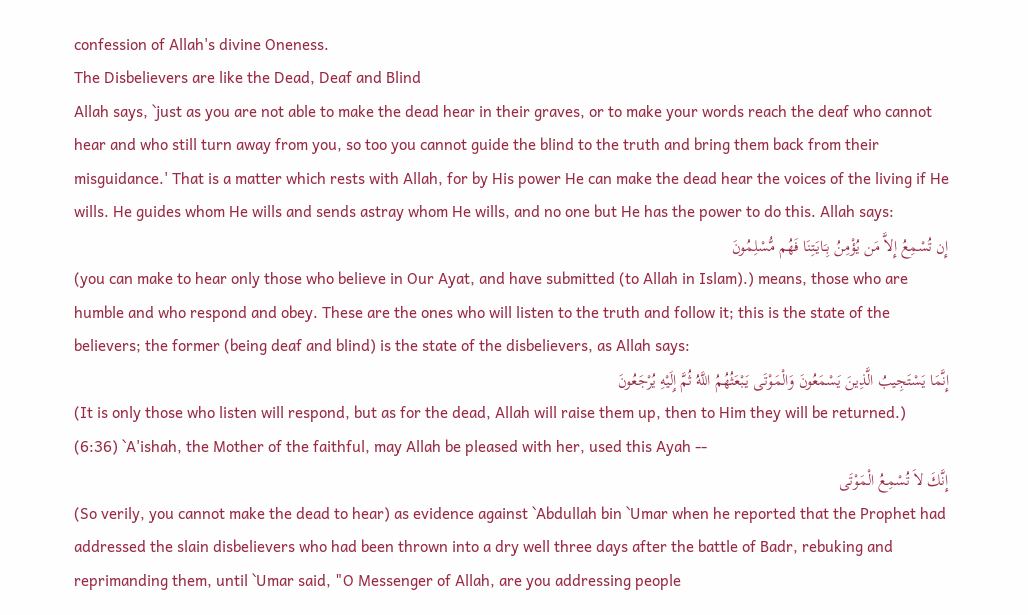confession of Allah's divine Oneness.
The Disbelievers are like the Dead, Deaf and Blind
Allah says, `just as you are not able to make the dead hear in their graves, or to make your words reach the deaf who cannot hear and who still turn away from you, so too you cannot guide the blind to the truth and bring them back from their misguidance.' That is a matter which rests with Allah, for by His power He can make the dead hear the voices of the living if He wills. He guides whom He wills and sends astray whom He wills, and no one but He has the power to do this. Allah says:
إِن تُسْمِعُ إِلاَّ مَن يُؤْمِنُ بِـَايَـتِنَا فَهُم مُّسْلِمُونَ
(you can make to hear only those who believe in Our Ayat, and have submitted (to Allah in Islam).) means, those who are humble and who respond and obey. These are the ones who will listen to the truth and follow it; this is the state of the believers; the former (being deaf and blind) is the state of the disbelievers, as Allah says:
إِنَّمَا يَسْتَجِيبُ الَّذِينَ يَسْمَعُونَ وَالْمَوْتَى يَبْعَثُهُمُ اللَّهُ ثُمَّ إِلَيْهِ يُرْجَعُونَ
(It is only those who listen will respond, but as for the dead, Allah will raise them up, then to Him they will be returned.) (6:36) `A'ishah, the Mother of the faithful, may Allah be pleased with her, used this Ayah --
إِنَّكَ لاَ تُسْمِعُ الْمَوْتَى
(So verily, you cannot make the dead to hear) as evidence against `Abdullah bin `Umar when he reported that the Prophet had addressed the slain disbelievers who had been thrown into a dry well three days after the battle of Badr, rebuking and reprimanding them, until `Umar said, "O Messenger of Allah, are you addressing people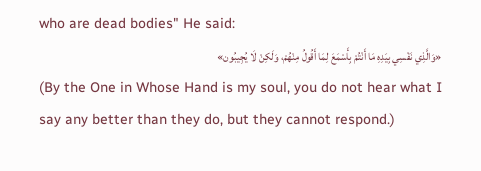who are dead bodies" He said:
«وَالَّذِي نَفْسِي بِيَدِهِ مَا أَنْتُمْ بِأَسْمَعَ لِمَا أَقُولُ مِنْهُمْ، وَلَكِنْ لَا يُجِيبُون»
(By the One in Whose Hand is my soul, you do not hear what I say any better than they do, but they cannot respond.)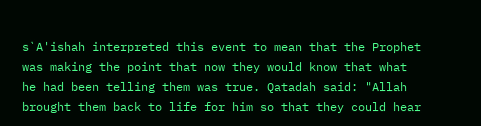s`A'ishah interpreted this event to mean that the Prophet was making the point that now they would know that what he had been telling them was true. Qatadah said: "Allah brought them back to life for him so that they could hear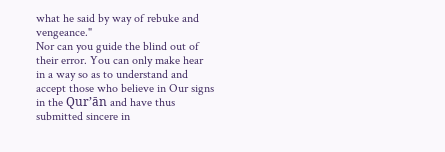what he said by way of rebuke and vengeance."
Nor can you guide the blind out of their error. You can only make hear in a way so as to understand and accept those who believe in Our signs in the Qur’ān and have thus submitted sincere in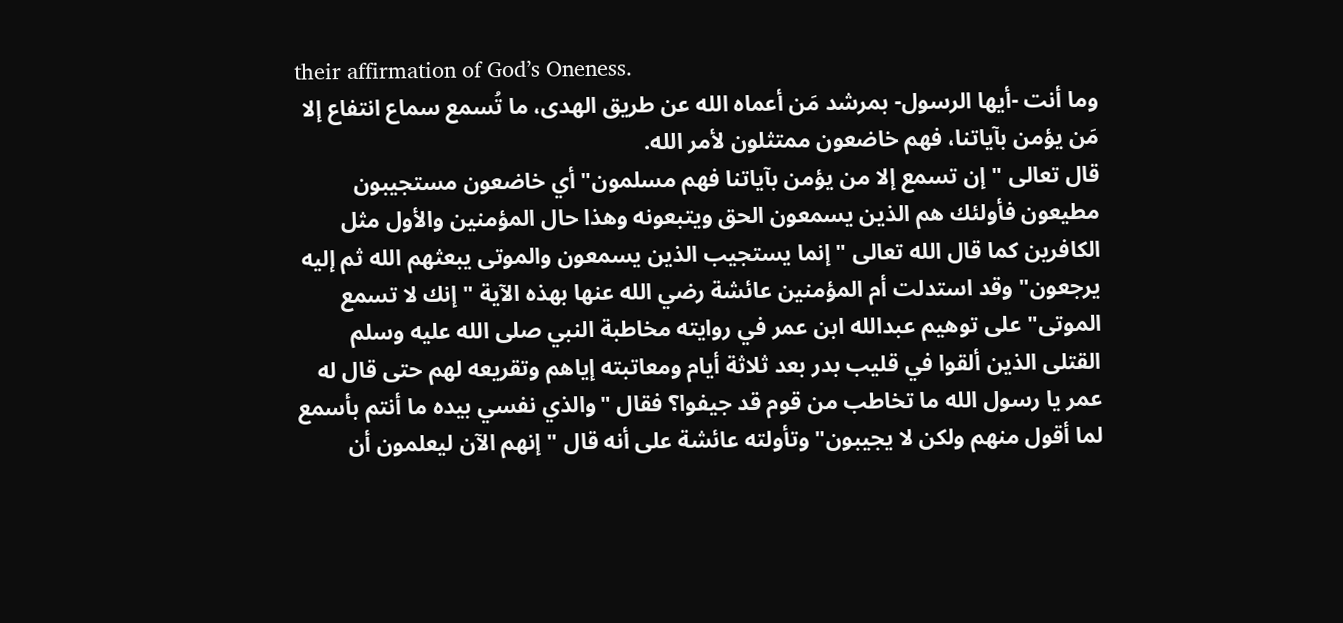their affirmation of God’s Oneness.
وما أنت -أيها الرسول- بمرشد مَن أعماه الله عن طريق الهدى، ما تُسمع سماع انتفاع إلا مَن يؤمن بآياتنا، فهم خاضعون ممتثلون لأمر الله.
قال تعالى "إن تسمع إلا من يؤمن بآياتنا فهم مسلمون" أي خاضعون مستجيبون مطيعون فأولئك هم الذين يسمعون الحق ويتبعونه وهذا حال المؤمنين والأول مثل الكافرين كما قال الله تعالى "إنما يستجيب الذين يسمعون والموتى يبعثهم الله ثم إليه يرجعون" وقد استدلت أم المؤمنين عائشة رضي الله عنها بهذه الآية "إنك لا تسمع الموتى" على توهيم عبدالله ابن عمر في روايته مخاطبة النبي صلى الله عليه وسلم القتلى الذين ألقوا في قليب بدر بعد ثلاثة أيام ومعاتبته إياهم وتقريعه لهم حتى قال له عمر يا رسول الله ما تخاطب من قوم قد جيفوا؟ فقال "والذي نفسي بيده ما أنتم بأسمع لما أقول منهم ولكن لا يجيبون" وتأولته عائشة على أنه قال "إنهم الآن ليعلمون أن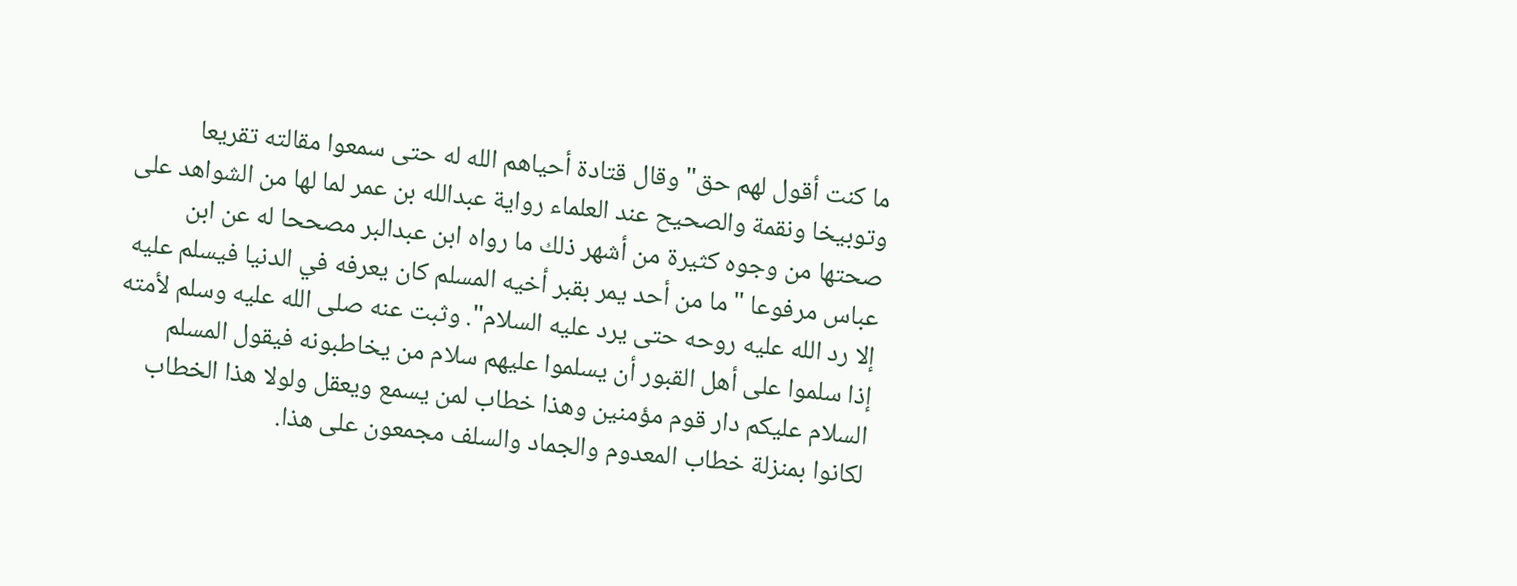ما كنت أقول لهم حق" وقال قتادة أحياهم الله له حتى سمعوا مقالته تقريعا وتوبيخا ونقمة والصحيح عند العلماء رواية عبدالله بن عمر لما لها من الشواهد على صحتها من وجوه كثيرة من أشهر ذلك ما رواه ابن عبدالبر مصححا له عن ابن عباس مرفوعا "ما من أحد يمر بقبر أخيه المسلم كان يعرفه في الدنيا فيسلم عليه إلا رد الله عليه روحه حتى يرد عليه السلام". وثبت عنه صلى الله عليه وسلم لأمته إذا سلموا على أهل القبور أن يسلموا عليهم سلام من يخاطبونه فيقول المسلم السلام عليكم دار قوم مؤمنين وهذا خطاب لمن يسمع ويعقل ولولا هذا الخطاب لكانوا بمنزلة خطاب المعدوم والجماد والسلف مجمعون على هذا.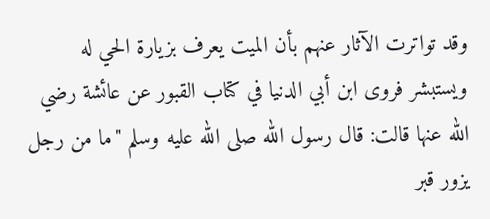وقد تواترت الآثار عنهم بأن الميت يعرف بزيارة الحي له ويستبشر فروى ابن أبي الدنيا في كتاب القبور عن عائشة رضي الله عنها قالت: قال رسول الله صلى الله عليه وسلم "ما من رجل يزور قبر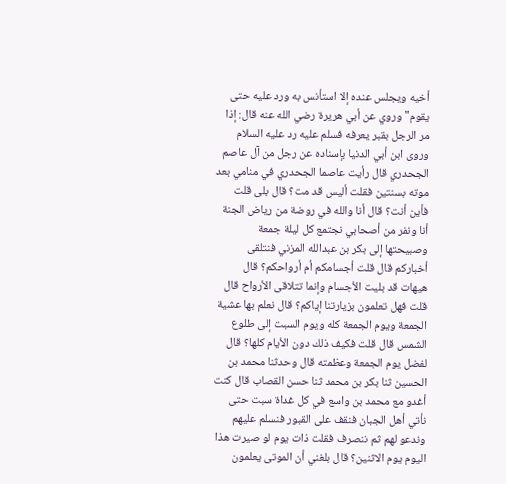أخيه ويجلس عنده إلا استأنس به ورد عليه حتى يقوم" وروي عن أبي هريرة رضي الله عنه قال: إذا مر الرجل بقبر يعرفه فسلم عليه رد عليه السلام وروى ابن أبي الدنيا بإسناده عن رجل من آل عاصم الجحدري قال رأيت عاصما الجحدري في منامي بعد موته بسنتين فقلت أليس قد مت؟ قال بلى قلت فأين أنت؟ قال أنا والله في روضة من رياض الجنة أنا ونفر من أصحابي نجتمع كل ليلة جمعة وصبيحتها إلى بكر بن عبدالله المزني فنتلقى أخباركم قال قلت أجسامكم أم أرواحكم؟ قال هيهات قد بليت الأجسام وإنما تتلاقى الأرواح قال قلت فهل تعلمون بزيارتنا إياكم؟ قال نعلم بها عشية الجمعة ويوم الجمعة كله ويوم السبت إلى طلوع الشمس قال قلت فكيف ذلك دون الأيام كلها؟ قال لفضل يوم الجمعة وعظمته قال وحدثنا محمد بن الحسين ثنا بكر بن محمد ثنا حسن القصاب قال كنت أغدو مع محمد بن واسع في كل غداة سبت حتى نأتي أهل الجبان فنقف على القبور فنسلم عليهم وندعو لهم ثم ننصرف فقلت ذات يوم لو صيرت هذا اليوم يوم الاثنين؟ قال بلغني أن الموتى يعلمون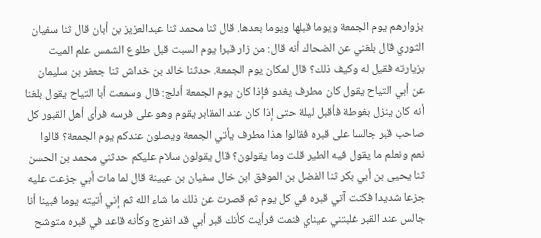بزوارهم يوم الجمعة ويوما قبلها ويوما بعدها. قال ثنا محمد ثنا عبدالعزيز بن أبان قال ثنا سفيان الثوري قال بلغني عن الضحاك أنه قال: من زار قبرا يوم السبت قبل طلوع الشمس علم الميت بزيارته فقيل له وكيف ذلك؟ قال لمكان يوم الجمعة. حدثنا خالد بن خداش ثنا جعفر بن سليمان عن أبي التياح يقول كان مطرف يغدو فإذا كان يوم الجمعة أدلج: قال وسمعت أبا التياح يقول بلغنا أنه كان ينزل بغوطة فأقبل ليلة حتى إذا كان عند المقابر يقوم وهو على فرسه فرأى أهل القبور كل صاحب قبر جالسا على قبره فقالوا هذا مطرف يأتي الجمعة ويصلون عندكم يوم الجمعة؟ قالوا نعم ونعلم ما يقول فيه الطير قلت وما يقولون؟ قال يقولون سلام عليكم حدثني محمد بن الحسن ثنا يحيى بن أبي بكر ثنا الفضل بن الموفق ابن خال سفيان بن عيينة قال لما مات أبي جزعت عليه جزعا شديدا فكنت آتي قبره في كل يوم ثم قصرت عن ذلك ما شاء الله ثم إني أتيته يوما فبينا أنا جالس عند القبر غلبتني عيناي فنمت فرأيت كأنك قبر أبي قد انفرج وكأنه قاعد في قبره متوشح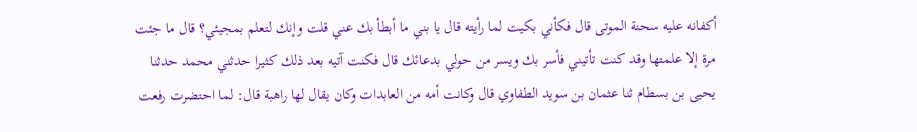أكفانه عليه سحنة الموتى قال فكأني بكيت لما رأيته قال يا بني ما أبطأ بك عني قلت وإنك لتعلم بمجيئي؟ قال ما جئت مرة إلا علمتها وقد كنت تأتيني فأسر بك ويسر من حولي بدعائك قال فكنت آتيه بعد ذلك كثيرا حدثني محمد حدثنا يحيى بن بسطام ثنا عثمان بن سويد الطفاوي قال وكانت أمه من العابدات وكان يقال لها راهبة قال: لما احتضرت رفعت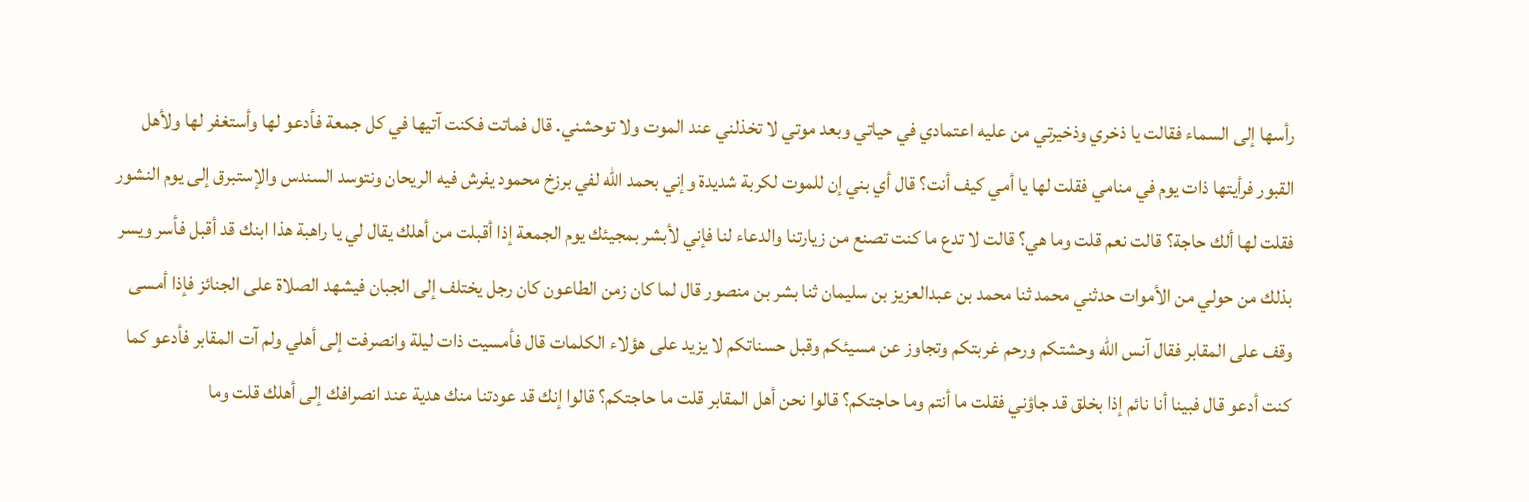رأسها إلى السماء فقالت يا ذخري وذخيرتي من عليه اعتمادي في حياتي وبعد موتي لا تخذلني عند الموت ولا توحشني. قال فماتت فكنت آتيها في كل جمعة فأدعو لها وأستغفر لها ولأهل القبور فرأيتها ذات يوم في منامي فقلت لها يا أمي كيف أنت؟ قال أي بني إن للموت لكربة شديدة وإني بحمد الله لفي برزخ محمود يفرش فيه الريحان ونتوسد السندس والإستبرق إلى يوم النشور فقلت لها ألك حاجة؟ قالت نعم قلت وما هي؟ قالت لا تدع ما كنت تصنع من زيارتنا والدعاء لنا فإني لأبشر بمجيئك يوم الجمعة إذا أقبلت من أهلك يقال لي يا راهبة هذا ابنك قد أقبل فأسر ويسر بذلك من حولي من الأموات حدثني محمد ثنا محمد بن عبدالعزيز بن سليمان ثنا بشر بن منصور قال لما كان زمن الطاعون كان رجل يختلف إلى الجبان فيشهد الصلاة على الجنائز فإذا أمسى وقف على المقابر فقال آنس الله وحشتكم ورحم غربتكم وتجاوز عن مسيئكم وقبل حسناتكم لا يزيد على هؤلاء الكلمات قال فأمسيت ذات ليلة وانصرفت إلى أهلي ولم آت المقابر فأدعو كما كنت أدعو قال فبينا أنا نائم إذا بخلق قد جاؤني فقلت ما أنتم وما حاجتكم؟ قالوا نحن أهل المقابر قلت ما حاجتكم؟ قالوا إنك قد عودتنا منك هدية عند انصرافك إلى أهلك قلت وما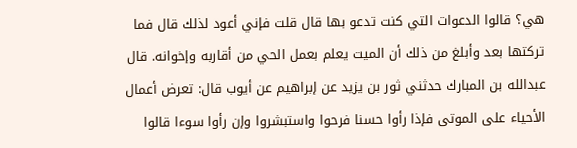هي؟ قالوا الدعوات التي كنت تدعو بها قال قلت فإني أعود لذلك قال فما تركتها بعد وأبلغ من ذلك أن الميت يعلم بعمل الحي من أقاربه وإخوانه. قال عبدالله بن المبارك حدثني ثور بن يزيد عن إبراهيم عن أيوب قال: تعرض أعمال الأحياء على الموتى فإذا رأوا حسنا فرحوا واستبشروا وإن رأوا سوءا قالوا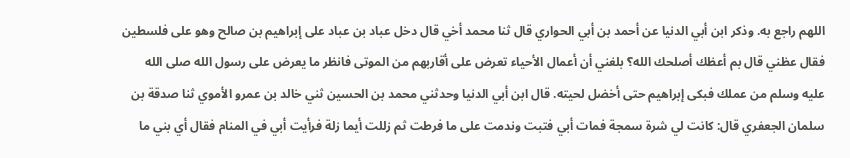اللهم راجع به. وذكر ابن أبي الدنيا عن أحمد بن أبي الحواري قال ثنا محمد أخي قال دخل عباد بن عباد على إبراهيم بن صالح وهو على فلسطين فقال عظني قال بم أعظك أصلحك الله؟ بلغني أن أعمال الأحياء تعرض على أقاربهم من الموتى فانظر ما يعرض على رسول الله صلى الله عليه وسلم من عملك فبكى إبراهيم حتى أخضل لحيته. قال ابن أبي الدنيا وحدثني محمد بن الحسين ثني خالد بن عمرو الأموي ثنا صدقة بن سلمان الجعفري قال: كانت لي شرة سمجة فمات أبي فتبت وندمت على ما فرطت ثم زللت أيما زلة فرأيت أبي في المنام فقال أي بني ما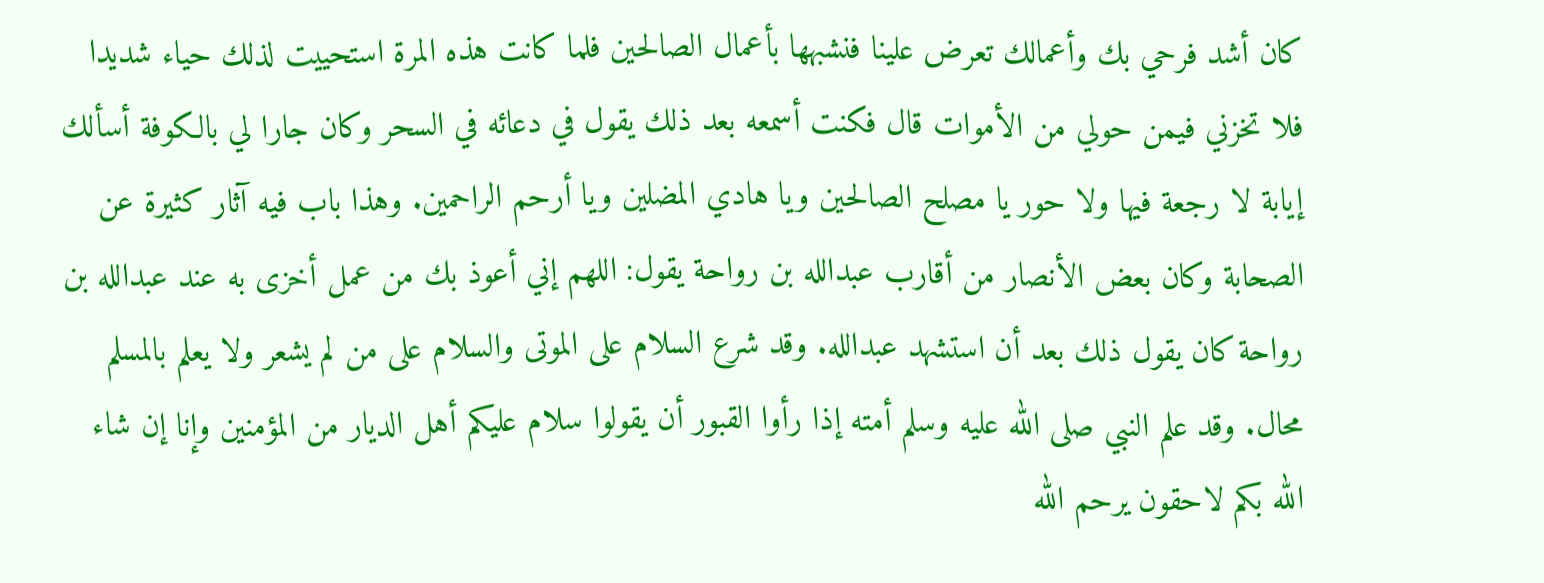كان أشد فرحي بك وأعمالك تعرض علينا فنشبهها بأعمال الصالحين فلما كانت هذه المرة استحييت لذلك حياء شديدا فلا تخزني فيمن حولي من الأموات قال فكنت أسمعه بعد ذلك يقول في دعائه في السحر وكان جارا لي بالكوفة أسألك إيابة لا رجعة فيها ولا حور يا مصلح الصالحين ويا هادي المضلين ويا أرحم الراحمين. وهذا باب فيه آثار كثيرة عن الصحابة وكان بعض الأنصار من أقارب عبدالله بن رواحة يقول: اللهم إني أعوذ بك من عمل أخزى به عند عبدالله بن رواحة كان يقول ذلك بعد أن استشهد عبدالله. وقد شرع السلام على الموتى والسلام على من لم يشعر ولا يعلم بالمسلم محال. وقد علم النبي صلى الله عليه وسلم أمته إذا رأوا القبور أن يقولوا سلام عليكم أهل الديار من المؤمنين وإنا إن شاء الله بكم لاحقون يرحم الله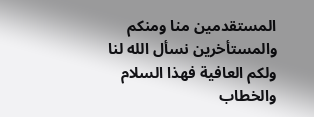المستقدمين منا ومنكم والمستأخرين نسأل الله لنا ولكم العافية فهذا السلام والخطاب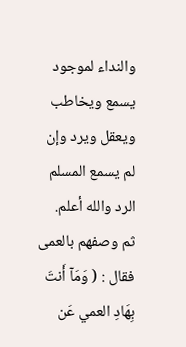والنداء لموجود يسمع ويخاطب ويعقل ويرد وإن لم يسمع المسلم الرد والله أعلم.
ثم وصفهم بالعمى فقال : ( وَمَآ أَنتَ بِهَادِ العمي عَن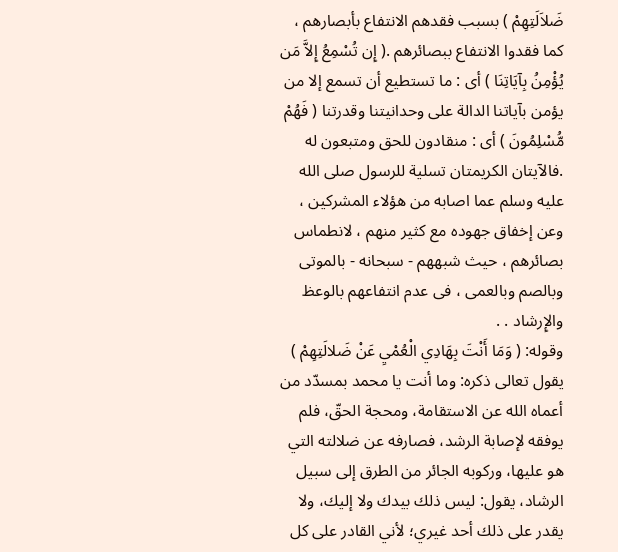ضَلاَلَتِهِمْ ) بسبب فقدهم الانتفاع بأبصارهم ، كما فقدوا الانتفاع ببصائرهم .( إِن تُسْمِعُ إِلاَّ مَن يُؤْمِنُ بِآيَاتِنَا ) أى : ما تستطيع أن تسمع إلا من يؤمن بآياتنا الدالة على وحدانيتنا وقدرتنا ( فَهُمْ مُّسْلِمُونَ ) أى : منقادون للحق ومتبعون له .فالآيتان الكريمتان تسلية للرسول صلى الله عليه وسلم عما اصابه من هؤلاء المشركين ، وعن إخفاق جهوده مع كثير منهم ، لانطماس بصائرهم ، حيث شبههم - سبحانه - بالموتى وبالصم وبالعمى ، فى عدم انتفاعهم بالوعظ والإِرشاد . .
وقوله: ( وَمَا أَنْتَ بِهَادِي الْعُمْيِ عَنْ ضَلالَتِهِمْ ) يقول تعالى ذكره: وما أنت يا محمد بمسدّد من أعماه الله عن الاستقامة، ومحجة الحقّ، فلم يوفقه لإصابة الرشد، فصارفه عن ضلالته التي هو عليها، وركوبه الجائر من الطرق إلى سبيل الرشاد، يقول: ليس ذلك بيدك ولا إليك، ولا يقدر على ذلك أحد غيري؛ لأني القادر على كل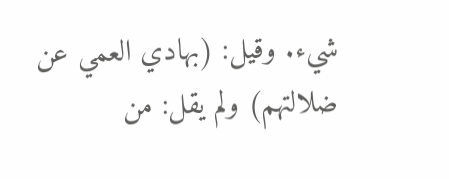شيء. وقيل: (بهادي العمي عن ضلالتهم) ولم يقل: من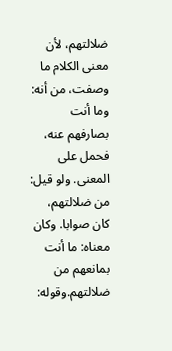ضلالتهم، لأن معنى الكلام ما وصفت، من أنه: وما أنت بصارفهم عنه، فحمل على المعنى. ولو قيل: من ضلالتهم، كان صوابا. وكان معناه: ما أنت بمانعهم من ضلالتهم.وقوله: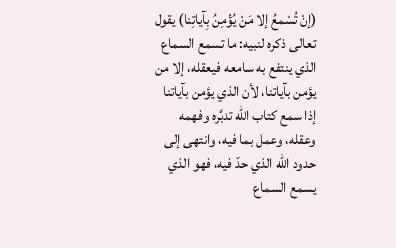(إنْ تُسْمعُ إلا مَنْ يُؤْمِنُ بِآياتِنا) يقول تعالى ذكره لنبيه: ما تسمع السماع الذي ينتفع به سامعه فيعقله، إلا من يؤمن بآياتنا، لأن الذي يؤمن بآياتنا إذا سمع كتاب الله تدبَّره وفهمه وعقله، وعمل بما فيه، وانتهى إلى حدود الله الذي حدّ فيه، فهو الذي يسمع السماع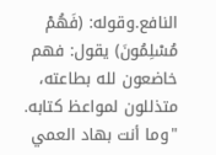النافع.وقوله: (فَهُمْ مُسْلِمُونَ) يقول: فهم خاضعون لله بطاعته، متذللون لمواعظ كتابه.
"وما أنت بهاد العمي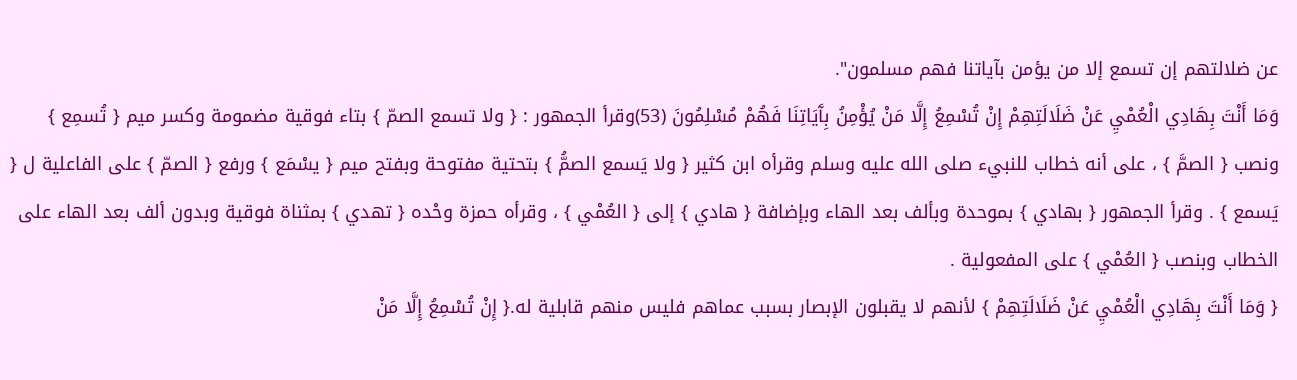عن ضلالتهم إن تسمع إلا من يؤمن بآياتنا فهم مسلمون".
وَمَا أَنْتَ بِهَادِي الْعُمْيِ عَنْ ضَلَالَتِهِمْ إِنْ تُسْمِعُ إِلَّا مَنْ يُؤْمِنُ بِآَيَاتِنَا فَهُمْ مُسْلِمُونَ (53)وقرأ الجمهور : { ولا تسمع الصمّ } بتاء فوقية مضمومة وكسر ميم { تُسمِع } ونصب { الصمَّ } ، على أنه خطاب للنبيء صلى الله عليه وسلم وقرأه ابن كثير { ولا يَسمع الصمُّ } بتحتية مفتوحة وبفتح ميم { يسْمَع } ورفع { الصمّ } على الفاعلية ل { يَسمع } . وقرأ الجمهور { بهادي } بموحدة وبألف بعد الهاء وبإضافة { هادي } إلى { العُمْي } ، وقرأه حمزة وحْده { تهدي } بمثناة فوقية وبدون ألف بعد الهاء على الخطاب وبنصب { العُمْي } على المفعولية .
{ وَمَا أَنْتَ بِهَادِي الْعُمْيِ عَنْ ضَلَالَتِهِمْ } لأنهم لا يقبلون الإبصار بسبب عماهم فليس منهم قابلية له.{ إِنْ تُسْمِعُ إِلَّا مَنْ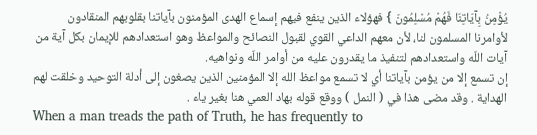يُؤْمِنُ بِآيَاتِنَا فَهُمْ مُسْلِمُونَ } فهؤلاء الذين ينفع فيهم إسماع الهدى المؤمنون بآياتنا بقلوبهم المنقادون لأوامرنا المسلمون لنا، لأن معهم الداعي القوي لقبول النصائح والمواعظ وهو استعدادهم للإيمان بكل آية من آيات اللّه واستعدادهم لتنفيذ ما يقدرون عليه من أوامر اللّه ونواهيه.
إن تسمع إلا من يؤمن بآياتنا أي لا تسمع مواعظ الله إلا المؤمنين الذين يصغون إلى أدلة التوحيد وخلقت لهم الهداية . وقد مضى هذا في ( النمل ) ووقع قوله بهاد العمي هنا بغير ياء .
When a man treads the path of Truth, he has frequently to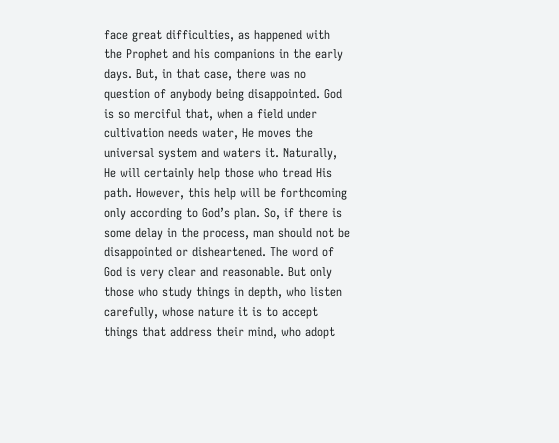face great difficulties, as happened with the Prophet and his companions in the early days. But, in that case, there was no question of anybody being disappointed. God is so merciful that, when a field under cultivation needs water, He moves the universal system and waters it. Naturally, He will certainly help those who tread His path. However, this help will be forthcoming only according to God’s plan. So, if there is some delay in the process, man should not be disappointed or disheartened. The word of God is very clear and reasonable. But only those who study things in depth, who listen carefully, whose nature it is to accept things that address their mind, who adopt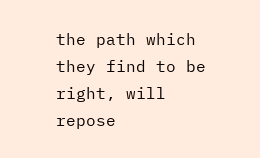the path which they find to be right, will repose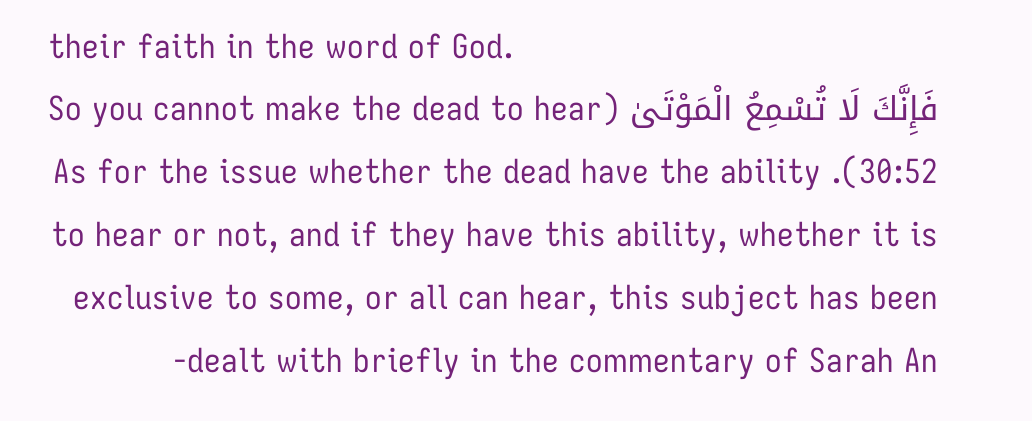their faith in the word of God.
فَإِنَّكَ لَا تُسْمِعُ الْمَوْتَىٰ (So you cannot make the dead to hear 30:52). As for the issue whether the dead have the ability to hear or not, and if they have this ability, whether it is exclusive to some, or all can hear, this subject has been dealt with briefly in the commentary of Sarah An-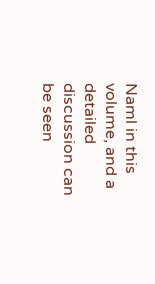Naml in this volume, and a detailed discussion can be seen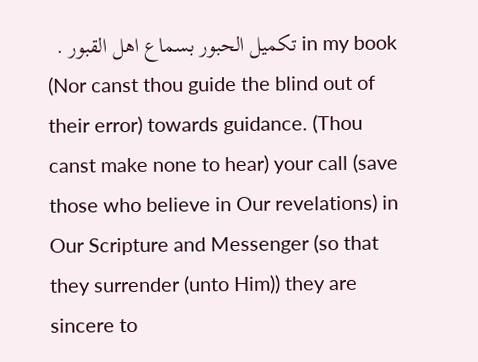in my book تکمیل الحبور بسماع اھل القبور .
(Nor canst thou guide the blind out of their error) towards guidance. (Thou canst make none to hear) your call (save those who believe in Our revelations) in Our Scripture and Messenger (so that they surrender (unto Him)) they are sincere to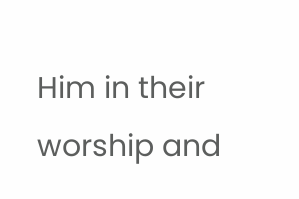Him in their worship and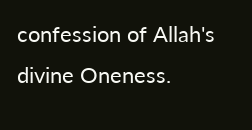confession of Allah's divine Oneness.